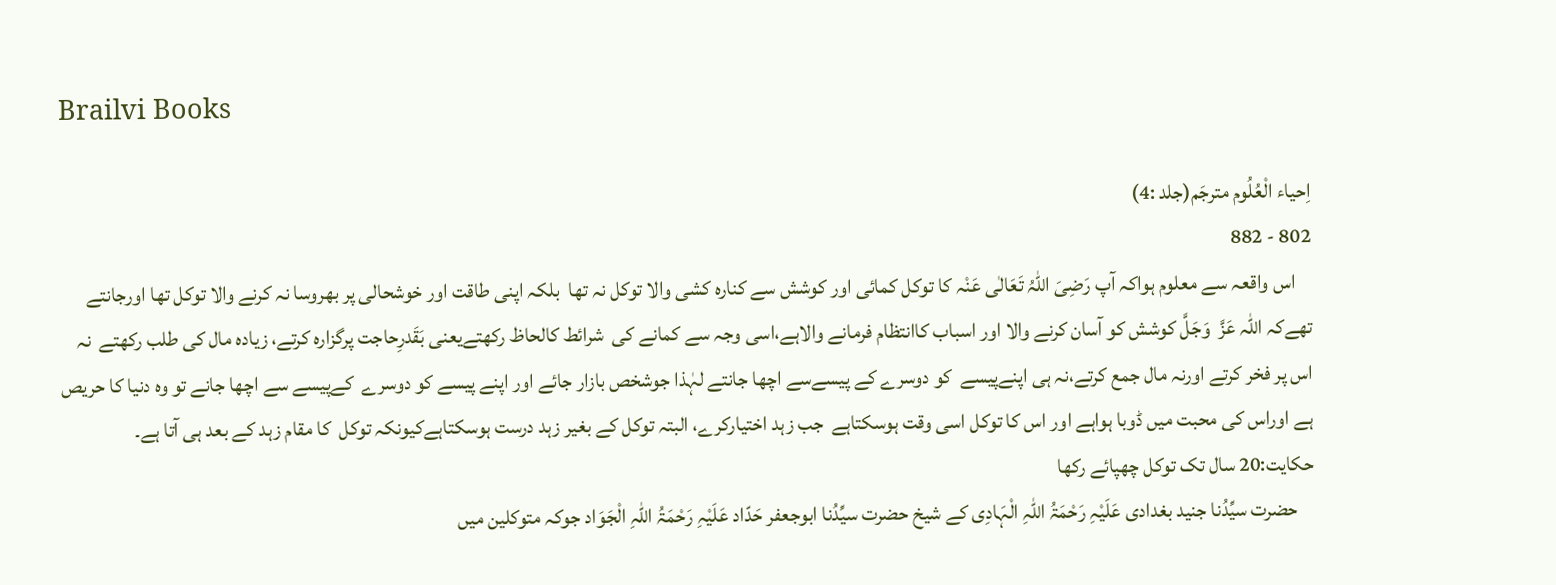Brailvi Books

اِحیاء الْعُلُوم مترجَم(جلد :4)
802 - 882
    اس واقعہ سے معلوم ہواکہ آپ رَضِیَ اللہُ تَعَالٰی عَنْہ کا توکل کمائی اور کوشش سے کنارہ کشی والا توکل نہ تھا  بلکہ اپنی طاقت اور خوشحالی پر بھروسا نہ کرنے والا توکل تھا اورجانتے تھےکہ اللہ عَزَّ  وَجَلَّ کوشش کو آسان کرنے والا اور اسباب کاانتظام فرمانے والاہے،اسی وجہ سے کمانے کی  شرائط کالحاظ رکھتےیعنی بَقَدرِحاجت پرگزارہ کرتے، زیادہ مال کی طلب رکھتے  نہ اس پر فخر کرتے اورنہ مال جمع کرتے،نہ ہی اپنےپیسے  کو دوسرے کے پیسےسے اچھا جانتے لہٰذا جوشخص بازار جائے اور اپنے پیسے کو دوسرے  کےپیسے سے اچھا جانے تو وہ دنیا کا حریص  ہے اوراس کی محبت میں ڈوبا ہواہے اور اس کا توکل اسی وقت ہوسکتاہے  جب زہد اختیارکرے، البتہ توکل کے بغیر زہد درست ہوسکتاہےکیونکہ توکل  کا مقام زہد کے بعد ہی آتا ہے۔
حکایت:20 سال تک توکل چھپائے رکھا
    حضرت سیِّدُنا جنید بغدادی عَلَیْہِ رَحْمَۃُ اللہِ الْہَادِی کے شیخ حضرت سیِّدُنا ابوجعفر حَدّاد عَلَیْہِ رَحْمَۃُ اللہِ الْجَوَاد جوکہ متوکلین میں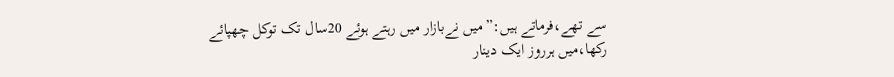سے تھے،فرماتے ہیں:”میں نےبازار میں رہتے ہوئے 20سال تک توکل چھپائے رکھا،میں ہرروز ایک دینار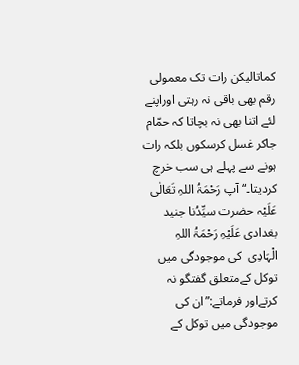کماتالیکن رات تک معمولی رقم بھی باقی نہ رہتی اوراپنے لئے اتنا بھی نہ بچاتا کہ حمّام  جاکر غسل کرسکوں بلکہ رات ہونے سے پہلے ہی سب خرچ کردیتا۔“آپ رَحْمَۃُ اللہِ تَعَالٰی عَلَیْہ حضرت سیِّدُنا جنید بغدادی عَلَیْہِ رَحْمَۃُ اللہِ الْہَادِی  کی موجودگی میں توکل کےمتعلق گفتگو نہ کرتےاور فرماتے:”ان کی موجودگی میں توکل کے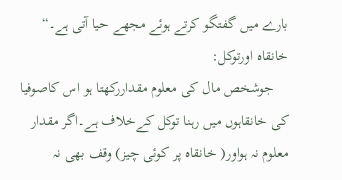بارے میں گفتگو کرتے ہوئے مجھے حیا آتی ہے۔“
خانقاہ اورتوکل:
    جوشخص مال کی معلوم مقداررکھتا ہو اس کاصوفیا کی خانقاہوں میں رہنا توکل کےخلاف ہے۔اگر مقدار معلوم نہ ہواور( خانقاہ پر کوئی چیز) وقف بھی نہ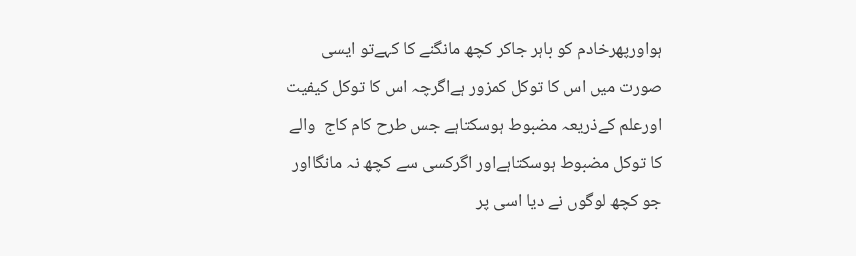ہواورپھرخادم کو باہر جاکر کچھ مانگنے کا کہےتو ایسی صورت میں اس کا توکل کمزور ہےاگرچہ اس کا توکل کیفیت اورعلم کےذریعہ مضبوط ہوسکتاہے جس طرح کام کاج  والے کا توکل مضبوط ہوسکتاہےاور اگرکسی سے کچھ نہ مانگااور جو کچھ لوگوں نے دیا اسی پر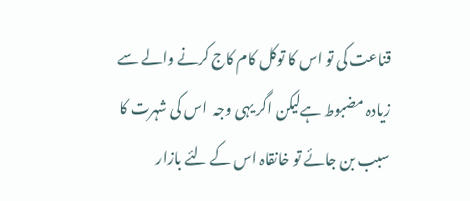قناعت کی تو اس کا توکل کام کاج کرنے والے سے زیادہ مضبوط ہےلیکن اگر یہی وجہ  اس کی شہرت کا سبب بن جائے تو خانقاہ اس کے لئے بازار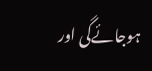ہوجائےگی اور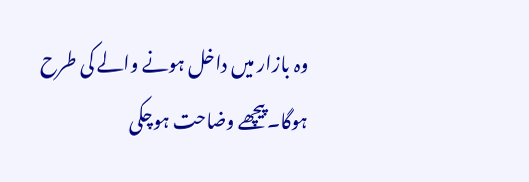وہ بازار میں داخل ہونے والے کی طرح ہوگا۔پیچھے وضاحت ہوچکی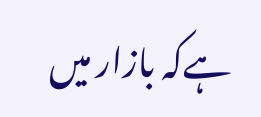ہےکہ بازار میں